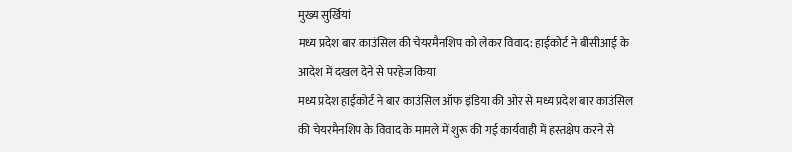मुख्य सुर्खियां
मध्य प्रदेश बार काउंसिल की चेयरमैनशिप को लेकर विवाद: हाईकोर्ट ने बीसीआई के आदेश में दखल देने से परहेज किया
मध्य प्रदेश हाईकोर्ट ने बार काउंसिल ऑफ इंडिया की ओर से मध्य प्रदेश बार काउंसिल की चेयरमैनशिप के विवाद के मामले में शुरू की गई कार्यवाही में हस्तक्षेप करने से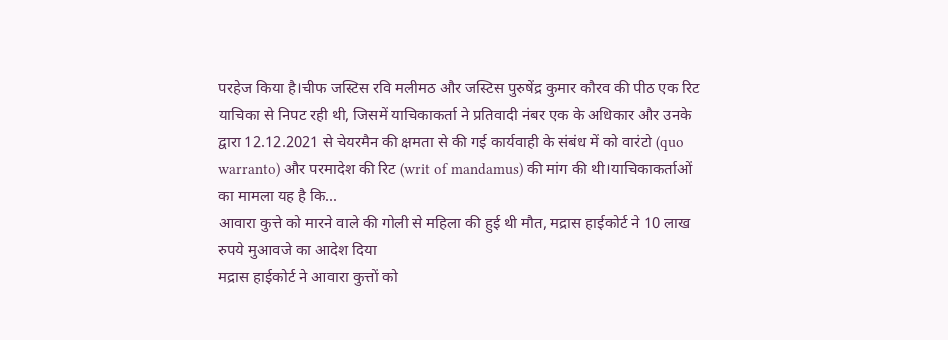परहेज किया है।चीफ जस्टिस रवि मलीमठ और जस्टिस पुरुषेंद्र कुमार कौरव की पीठ एक रिट याचिका से निपट रही थी, जिसमें याचिकाकर्ता ने प्रतिवादी नंबर एक के अधिकार और उनके द्वारा 12.12.2021 से चेयरमैन की क्षमता से की गई कार्यवाही के संबंध में को वारंटो (quo warranto) और परमादेश की रिट (writ of mandamus) की मांग की थी।याचिकाकर्ताओं का मामला यह है कि...
आवारा कुत्ते को मारने वाले की गोली से महिला की हुई थी मौत, मद्रास हाईकोर्ट ने 10 लाख रुपये मुआवजे का आदेश दिया
मद्रास हाईकोर्ट ने आवारा कुत्तों को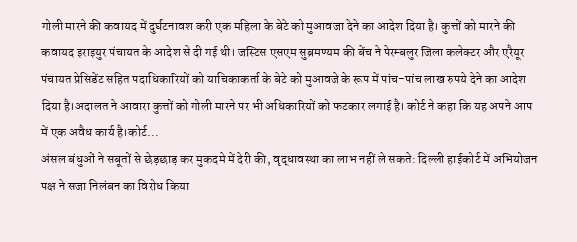गोली मारने की कवायद में दुर्घटनावश करी एक महिला के बेटे को मुआवजा देने का आदेश दिया है। कुत्तों को मारने की कवायद इराइयुर पंचायत के आदेश से दी गई थी। जस्टिस एसएम सुब्रमण्यम की बेंच ने पेरम्बलुर जिला कलेक्टर और एरैयूर पंचायत प्रेसिडेंट सहित पदाधिकारियों को याचिकाकर्ता के बेटे को मुआवजे के रूप में पांच-पांच लाख रुपये देने का आदेश दिया है।अदालत ने आवारा कुत्तों को गोली मारने पर भी अधिकारियों को फटकार लगाई है। कोर्ट ने कहा कि यह अपने आप में एक अवैध कार्य है।कोर्ट...
अंसल बंधुओं ने सबूतों से छेड़छाड़ कर मुकदमे में देरी की, वृद्धावस्था का लाभ नहीं ले सकते: दिल्ली हाईकोर्ट में अभियोजन पक्ष ने सजा निलंबन का विरोध किया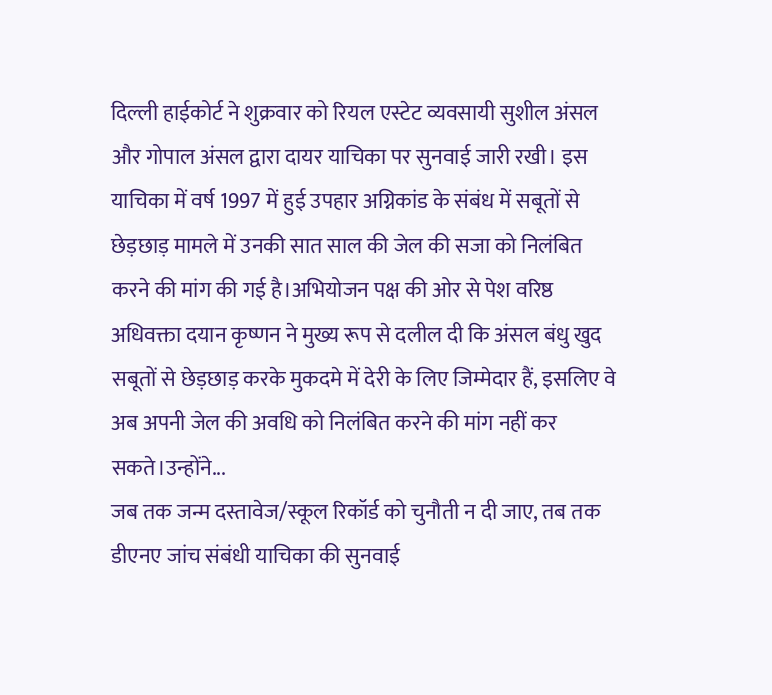दिल्ली हाईकोर्ट ने शुक्रवार को रियल एस्टेट व्यवसायी सुशील अंसल और गोपाल अंसल द्वारा दायर याचिका पर सुनवाई जारी रखी। इस याचिका में वर्ष 1997 में हुई उपहार अग्निकांड के संबंध में सबूतों से छेड़छाड़ मामले में उनकी सात साल की जेल की सजा को निलंबित करने की मांग की गई है।अभियोजन पक्ष की ओर से पेश वरिष्ठ अधिवक्ता दयान कृष्णन ने मुख्य रूप से दलील दी कि अंसल बंधु खुद सबूतों से छेड़छाड़ करके मुकदमे में देरी के लिए जिम्मेदार हैं, इसलिए वे अब अपनी जेल की अवधि को निलंबित करने की मांग नहीं कर सकते।उन्होंने...
जब तक जन्म दस्तावेज/स्कूल रिकॉर्ड को चुनौती न दी जाए, तब तक डीएनए जांच संबंधी याचिका की सुनवाई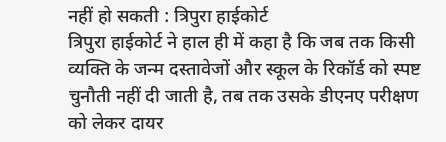नहीं हो सकती : त्रिपुरा हाईकोर्ट
त्रिपुरा हाईकोर्ट ने हाल ही में कहा है कि जब तक किसी व्यक्ति के जन्म दस्तावेजों और स्कूल के रिकॉर्ड को स्पष्ट चुनौती नहीं दी जाती है, तब तक उसके डीएनए परीक्षण को लेकर दायर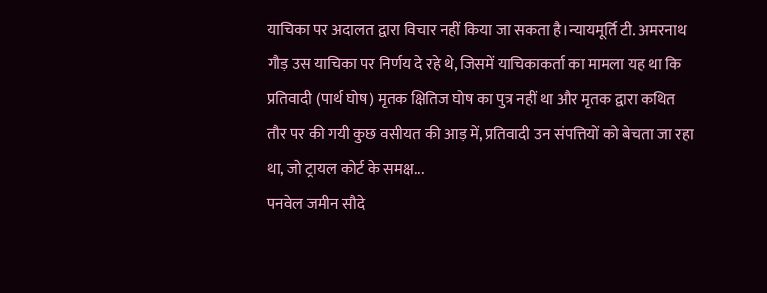याचिका पर अदालत द्वारा विचार नहीं किया जा सकता है।न्यायमूर्ति टी. अमरनाथ गौड़ उस याचिका पर निर्णय दे रहे थे, जिसमें याचिकाकर्ता का मामला यह था कि प्रतिवादी (पार्थ घोष) मृतक क्षितिज घोष का पुत्र नहीं था और मृतक द्वारा कथित तौर पर की गयी कुछ वसीयत की आड़ में, प्रतिवादी उन संपत्तियों को बेचता जा रहा था, जो ट्रायल कोर्ट के समक्ष...
पनवेल जमीन सौदे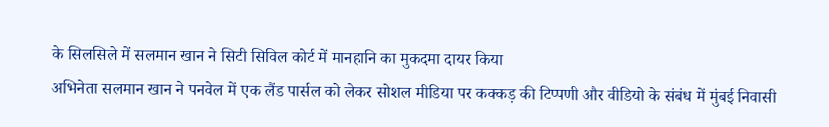के सिलसिले में सलमान खान ने सिटी सिविल कोर्ट में मानहानि का मुकदमा दायर किया
अभिनेता सलमान खान ने पनवेल में एक लैंड पार्सल को लेकर सोशल मीडिया पर कक्कड़ की टिप्पणी और वीडियो के संबंध में मुंबई निवासी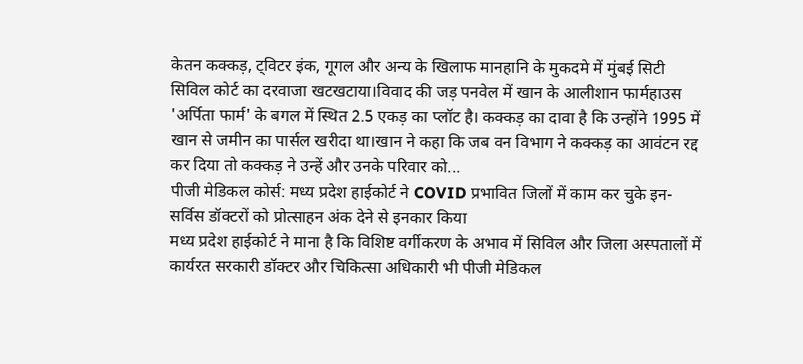केतन कक्कड़, ट्विटर इंक, गूगल और अन्य के खिलाफ मानहानि के मुकदमे में मुंबई सिटी सिविल कोर्ट का दरवाजा खटखटाया।विवाद की जड़ पनवेल में खान के आलीशान फार्महाउस 'अर्पिता फार्म' के बगल में स्थित 2.5 एकड़ का प्लॉट है। कक्कड़ का दावा है कि उन्होंने 1995 में खान से जमीन का पार्सल खरीदा था।खान ने कहा कि जब वन विभाग ने कक्कड़ का आवंटन रद्द कर दिया तो कक्कड़ ने उन्हें और उनके परिवार को...
पीजी मेडिकल कोर्स: मध्य प्रदेश हाईकोर्ट ने COVID प्रभावित जिलों में काम कर चुके इन-सर्विस डॉक्टरों को प्रोत्साहन अंक देने से इनकार किया
मध्य प्रदेश हाईकोर्ट ने माना है कि विशिष्ट वर्गीकरण के अभाव में सिविल और जिला अस्पतालों में कार्यरत सरकारी डॉक्टर और चिकित्सा अधिकारी भी पीजी मेडिकल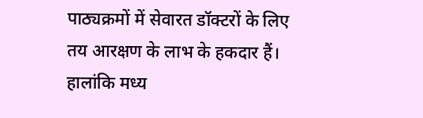पाठ्यक्रमों में सेवारत डॉक्टरों के लिए तय आरक्षण के लाभ के हकदार हैं। हालांकि मध्य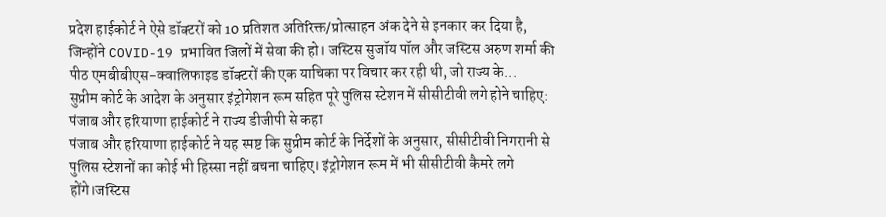प्रदेश हाईकोर्ट ने ऐसे डॉक्टरों को 10 प्रतिशत अतिरिक्त/प्रोत्साहन अंक देने से इनकार कर दिया है, जिन्होंने COVID-19 प्रभावित जिलों में सेवा की हो। जस्टिस सुजॉय पॉल और जस्टिस अरुण शर्मा की पीठ एमबीबीएस-क्वालिफाइड डॉक्टरों की एक याचिका पर विचार कर रही थी, जो राज्य के...
सुप्रीम कोर्ट के आदेश के अनुसार इंट्रोगेशन रूम सहित पूरे पुलिस स्टेशन में सीसीटीवी लगे होने चाहिए: पंजाब और हरियाणा हाईकोर्ट ने राज्य डीजीपी से कहा
पंजाब और हरियाणा हाईकोर्ट ने यह स्पष्ट कि सुप्रीम कोर्ट के निर्देशों के अनुसार, सीसीटीवी निगरानी से पुलिस स्टेशनों का कोई भी हिस्सा नहीं बचना चाहिए। इंट्रोगेशन रूम में भी सीसीटीवी कैमरे लगे होंगे।जस्टिस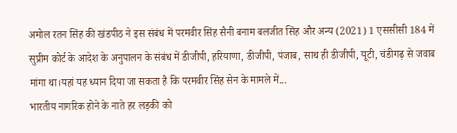अमोल रतन सिंह की खंडपीठ ने इस संबंध में परमवीर सिंह सैनी बनाम बलजीत सिंह और अन्य (2021) 1 एससीसी 184 में सुप्रीम कोर्ट के आदेश के अनुपालन के संबंध में डीजीपी, हरियाणा, डीजीपी, पंजाब, साथ ही डीजीपी, यूटी, चंडीगढ़ से जवाब मांगा था।यहां यह ध्यान दिया जा सकता है कि परमवीर सिंह सेन के मामले में...
भारतीय नागरिक होने के नाते हर लड़की को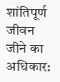शांतिपूर्ण जीवन जीने का अधिकार: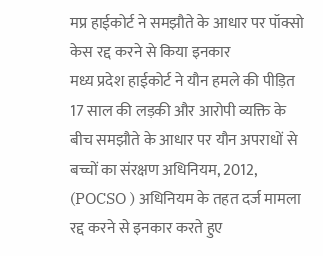मप्र हाईकोर्ट ने समझौते के आधार पर पॉक्सो केस रद्द करने से किया इनकार
मध्य प्रदेश हाईकोर्ट ने यौन हमले की पीड़ित 17 साल की लड़की और आरोपी व्यक्ति के बीच समझौते के आधार पर यौन अपराधों से बच्चों का संरक्षण अधिनियम, 2012, (POCSO ) अधिनियम के तहत दर्ज मामला रद्द करने से इनकार करते हुए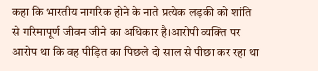कहा कि भारतीय नागरिक होने के नाते प्रत्येक लड़की को शांति से गरिमापूर्ण जीवन जीने का अधिकार है।आरोपी व्यक्ति पर आरोप था कि वह पीड़ित का पिछले दो साल से पीछा कर रहा था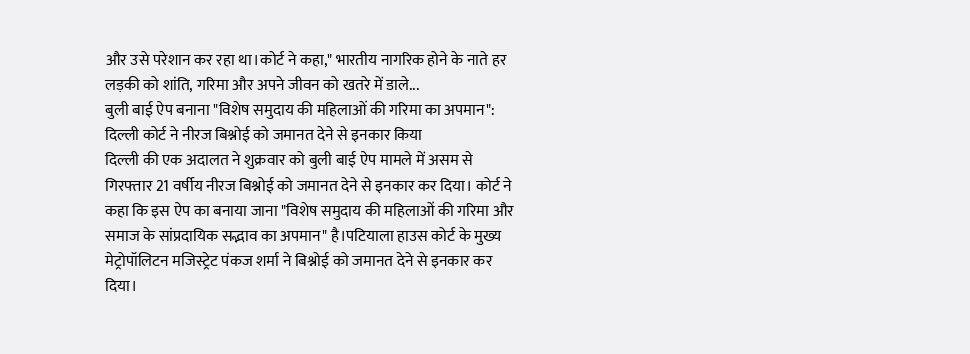और उसे परेशान कर रहा था।कोर्ट ने कहा," भारतीय नागरिक होने के नाते हर लड़की को शांति, गरिमा और अपने जीवन को खतरे में डाले...
बुली बाई ऐप बनाना "विशेष समुदाय की महिलाओं की गरिमा का अपमान": दिल्ली कोर्ट ने नीरज बिश्नोई को जमानत देने से इनकार किया
दिल्ली की एक अदालत ने शुक्रवार को बुली बाई ऐप मामले में असम से गिरफ्तार 21 वर्षीय नीरज बिश्नोई को जमानत देने से इनकार कर दिया। कोर्ट ने कहा कि इस ऐप का बनाया जाना "विशेष समुदाय की महिलाओं की गरिमा और समाज के सांप्रदायिक सद्भाव का अपमान" है।पटियाला हाउस कोर्ट के मुख्य मेट्रोपॉलिटन मजिस्ट्रेट पंकज शर्मा ने बिश्नोई को जमानत देने से इनकार कर दिया।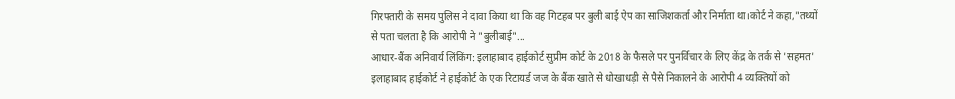गिरफ्तारी के समय पुलिस ने दावा किया था कि वह गिटहब पर बुली बाई ऐप का साजिशकर्ता और निर्माता था।कोर्ट ने कहा,"तथ्यों से पता चलता है कि आरोपी ने "बुलीबाई"...
आधार-बैंक अनिवार्य लिंकिंग: इलाहाबाद हाईकोर्ट सुप्रीम कोर्ट के 2018 के फैसले पर पुनर्विचार के लिए केंद्र के तर्क से 'सहमत'
इलाहाबाद हाईकोर्ट ने हाईकोर्ट के एक रिटायर्ड जज के बैंक खाते से धोखाधड़ी से पैसे निकालने के आरोपी 4 व्यक्तियों को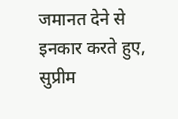जमानत देने से इनकार करते हुए, सुप्रीम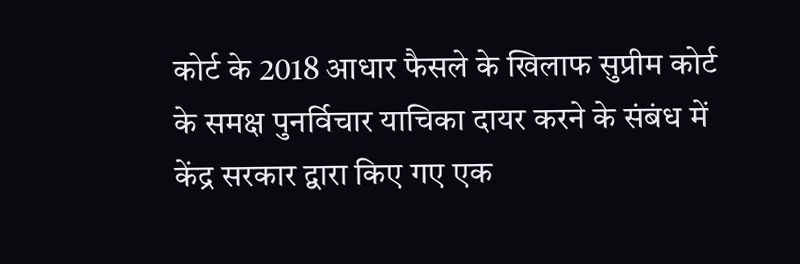कोर्ट के 2018 आधार फैसले के खिलाफ सुप्रीम कोर्ट के समक्ष पुनर्विचार याचिका दायर करने के संबंध में केंद्र सरकार द्वारा किए गए एक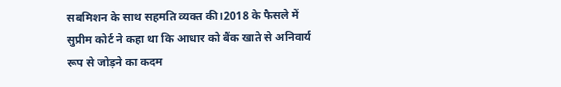सबमिशन के साथ सहमति व्यक्त की।2018 के फैसले में सुप्रीम कोर्ट ने कहा था कि आधार को बैंक खाते से अनिवार्य रूप से जोड़ने का कदम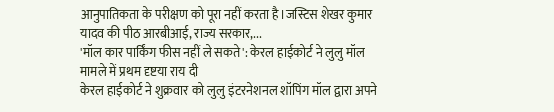आनुपातिकता के परीक्षण को पूरा नहीं करता है।जस्टिस शेखर कुमार यादव की पीठ आरबीआई, राज्य सरकार,...
'मॉल कार पार्किंग फीस नहीं ले सकते': केरल हाईकोर्ट ने लुलु मॉल मामले में प्रथम दृष्टया राय दी
केरल हाईकोर्ट ने शुक्रवार को लुलु इंटरनेशनल शॉपिंग मॉल द्वारा अपने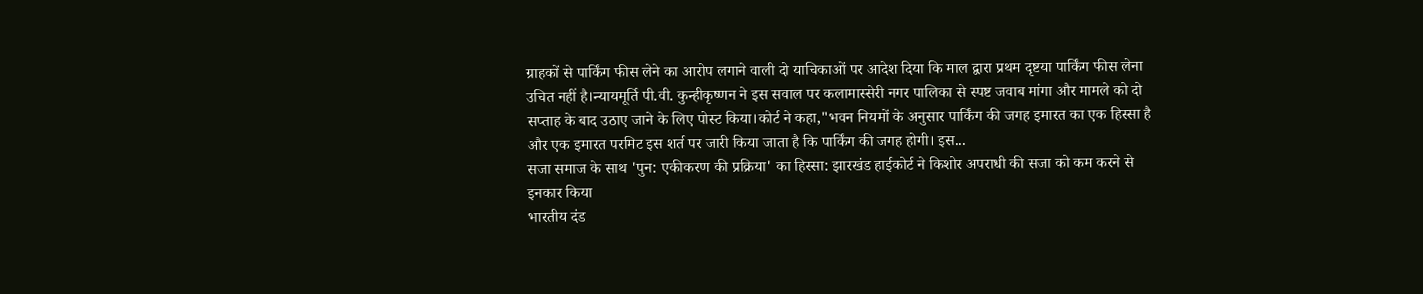ग्राहकों से पार्किंग फीस लेने का आरोप लगाने वाली दो याचिकाओं पर आदेश दिया कि माल द्वारा प्रथम दृष्टया पार्किंग फीस लेना उचित नहीं है।न्यायमूर्ति पी.वी. कुन्हीकृष्णन ने इस सवाल पर कलामास्सेरी नगर पालिका से स्पष्ट जवाब मांगा और मामले को दो सप्ताह के बाद उठाए जाने के लिए पोस्ट किया।कोर्ट ने कहा,"भवन नियमों के अनुसार पार्किंग की जगह इमारत का एक हिस्सा है और एक इमारत परमिट इस शर्त पर जारी किया जाता है कि पार्किंग की जगह होगी। इस...
सजा समाज के साथ 'पुन: एकीकरण की प्रक्रिया' का हिस्सा: झारखंड हाईकोर्ट ने किशोर अपराधी की सजा को कम करने से इनकार किया
भारतीय दंड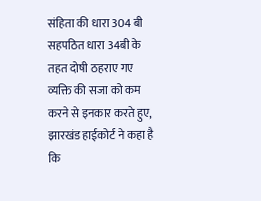संहिता की धारा 304 बी सहपठित धारा 34बी के तहत दोषी ठहराए गए व्यक्ति की सजा को कम करने से इनकार करते हुए, झारखंड हाईकोर्ट ने कहा है कि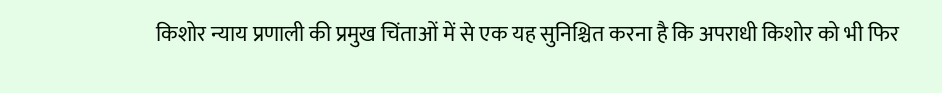किशोर न्याय प्रणाली की प्रमुख चिंताओं में से एक यह सुनिश्चित करना है कि अपराधी किशोर को भी फिर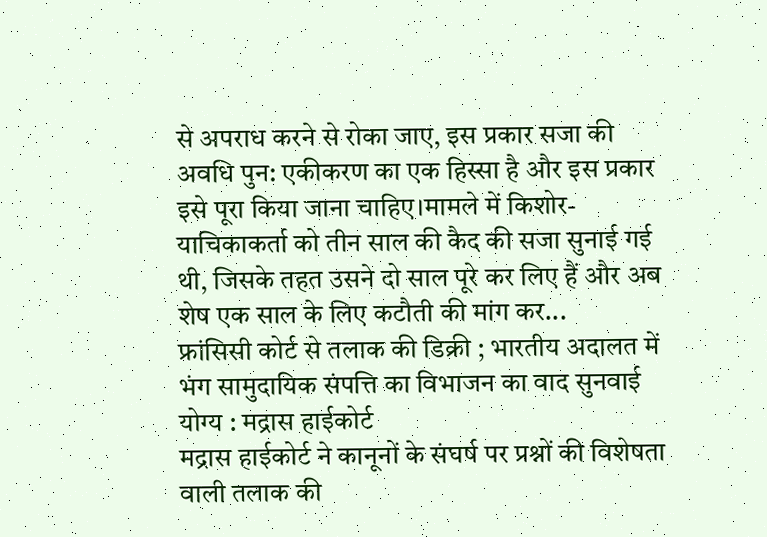से अपराध करने से रोका जाए, इस प्रकार सजा की अवधि पुन: एकीकरण का एक हिस्सा है और इस प्रकार इसे पूरा किया जाना चाहिए।मामले में किशोर-याचिकाकर्ता को तीन साल की कैद की सजा सुनाई गई थी, जिसके तहत उसने दो साल पूरे कर लिए हैं और अब शेष एक साल के लिए कटौती की मांग कर...
फ्रांसिसी कोर्ट से तलाक की डिक्री ; भारतीय अदालत में भंग सामुदायिक संपत्ति का विभाजन का वाद सुनवाई योग्य : मद्रास हाईकोर्ट
मद्रास हाईकोर्ट ने कानूनों के संघर्ष पर प्रश्नों की विशेषता वाली तलाक की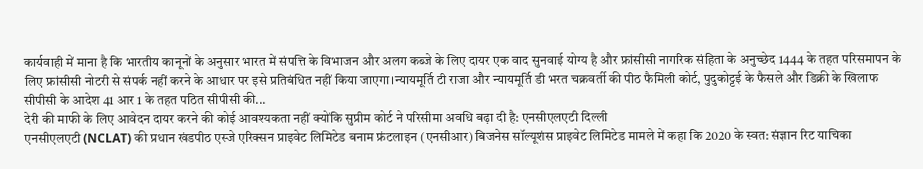कार्यवाही में माना है कि भारतीय कानूनों के अनुसार भारत में संपत्ति के विभाजन और अलग कब्जे के लिए दायर एक वाद सुनवाई योग्य है और फ्रांसीसी नागरिक संहिता के अनुच्छेद 1444 के तहत परिसमापन के लिए फ्रांसीसी नोटरी से संपर्क नहीं करने के आधार पर इसे प्रतिबंधित नहीं किया जाएगा।न्यायमूर्ति टी राजा और न्यायमूर्ति डी भरत चक्रवर्ती की पीठ फैमिली कोर्ट, पुदुकोट्टई के फैसले और डिक्री के खिलाफ सीपीसी के आदेश 41 आर 1 के तहत पठित सीपीसी की...
देरी की माफी के लिए आवेदन दायर करने की कोई आवश्यकता नहीं क्योंकि सुप्रीम कोर्ट ने परिसीमा अवधि बढ़ा दी है: एनसीएलएटी दिल्ली
एनसीएलएटी (NCLAT) की प्रधान खंडपीठ एस्जे एरिक्सन प्राइवेट लिमिटेड बनाम फ्रंटलाइन (एनसीआर) बिजनेस सॉल्यूशंस प्राइवेट लिमिटेड मामले में कहा कि 2020 के स्वत: संज्ञान रिट याचिका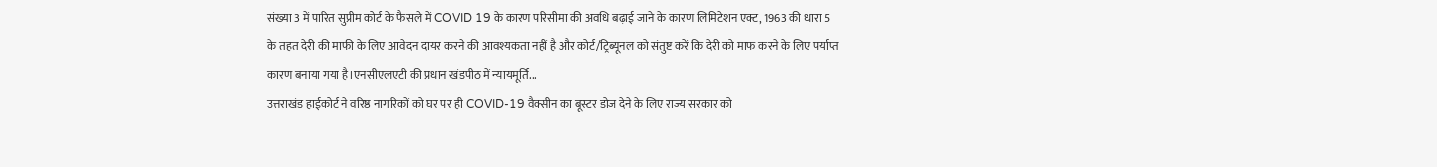संख्या 3 में पारित सुप्रीम कोर्ट के फैसले में COVID 19 के कारण परिसीमा की अवधि बढ़ाई जाने के कारण लिमिटेशन एक्ट, 1963 की धारा 5 के तहत देरी की माफी के लिए आवेदन दायर करने की आवश्यकता नहीं है और कोर्ट/ट्रिब्यूनल को संतुष्ट करें कि देरी को माफ करने के लिए पर्याप्त कारण बनाया गया है।एनसीएलएटी की प्रधान खंडपीठ में न्यायमूर्ति...
उत्तराखंड हाईकोर्ट ने वरिष्ठ नागरिकों को घर पर ही COVID-19 वैक्सीन का बूस्टर डोज देने के लिए राज्य सरकार को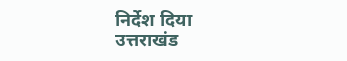निर्देश दिया
उत्तराखंड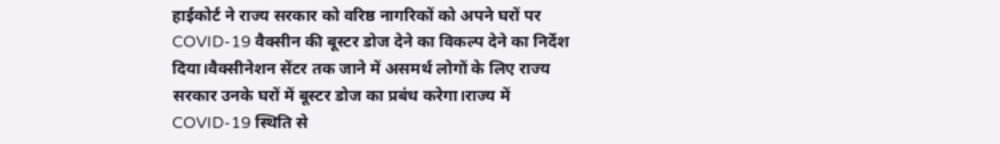हाईकोर्ट ने राज्य सरकार को वरिष्ठ नागरिकों को अपने घरों पर COVID-19 वैक्सीन की बूस्टर डोज देने का विकल्प देने का निर्देश दिया।वैक्सीनेशन सेंटर तक जाने में असमर्थ लोगों के लिए राज्य सरकार उनके घरों में बूस्टर डोज का प्रबंध करेगा।राज्य में COVID-19 स्थिति से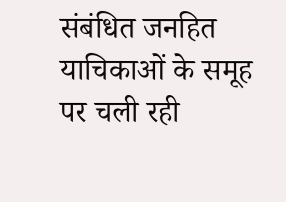संबंधित जनहित याचिकाओं के समूह पर चली रही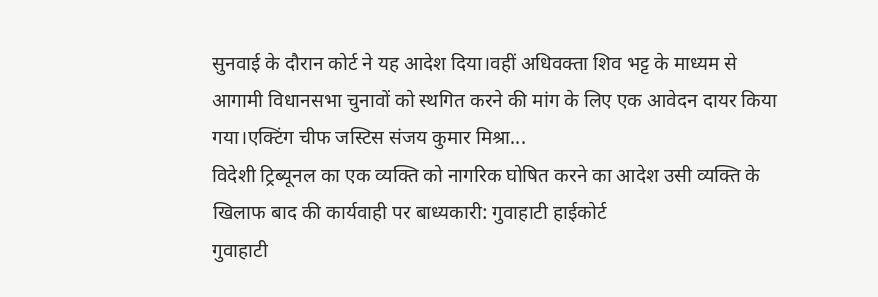सुनवाई के दौरान कोर्ट ने यह आदेश दिया।वहीं अधिवक्ता शिव भट्ट के माध्यम से आगामी विधानसभा चुनावों को स्थगित करने की मांग के लिए एक आवेदन दायर किया गया।एक्टिंग चीफ जस्टिस संजय कुमार मिश्रा...
विदेशी ट्रिब्यूनल का एक व्यक्ति को नागरिक घोषित करने का आदेश उसी व्यक्ति के खिलाफ बाद की कार्यवाही पर बाध्यकारी: गुवाहाटी हाईकोर्ट
गुवाहाटी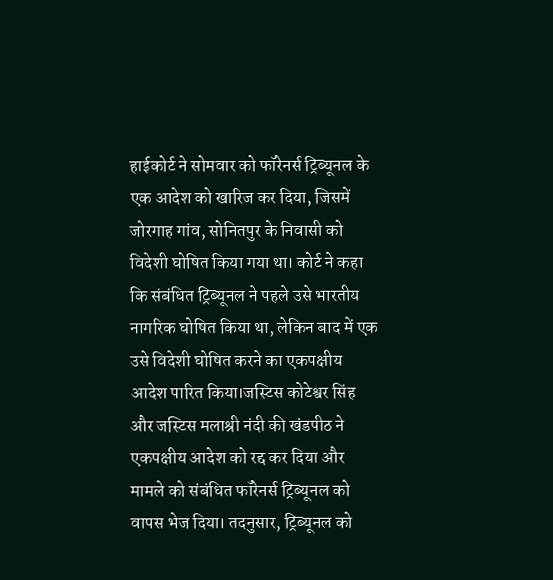हाईकोर्ट ने सोमवार को फॉरेनर्स ट्रिब्यूनल के एक आदेश को खारिज कर दिया, जिसमें जोरगाह गांव, सोनितपुर के निवासी को विदेशी घोषित किया गया था। कोर्ट ने कहा कि संबंधित ट्रिब्यूनल ने पहले उसे भारतीय नागरिक घोषित किया था, लेकिन बाद में एक उसे विदेशी घोषित करने का एकपक्षीय आदेश पारित किया।जस्टिस कोटेश्वर सिंह और जस्टिस मलाश्री नंदी की खंडपीठ ने एकपक्षीय आदेश को रद्द कर दिया और मामले को संबंधित फॉरेनर्स ट्रिब्यूनल को वापस भेज दिया। तदनुसार, ट्रिब्यूनल को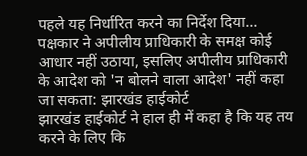पहले यह निर्धारित करने का निर्देश दिया...
पक्षकार ने अपीलीय प्राधिकारी के समक्ष कोई आधार नहीं उठाया, इसलिए अपीलीय प्राधिकारी के आदेश को 'न बोलने वाला आदेश' नहीं कहा जा सकता: झारखंड हाईकोर्ट
झारखंड हाईकोर्ट ने हाल ही में कहा है कि यह तय करने के लिए कि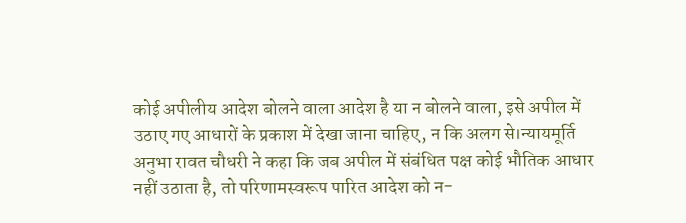कोई अपीलीय आदेश बोलने वाला आदेश है या न बोलने वाला, इसे अपील में उठाए गए आधारों के प्रकाश में देखा जाना चाहिए, न कि अलग से।न्यायमूर्ति अनुभा रावत चौधरी ने कहा कि जब अपील में संबंधित पक्ष कोई भौतिक आधार नहीं उठाता है, तो परिणामस्वरूप पारित आदेश को न-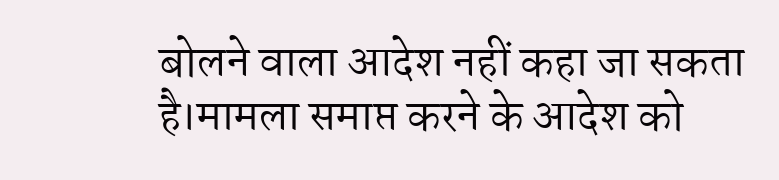बोलने वाला आदेश नहीं कहा जा सकता है।मामला समाप्त करने के आदेश को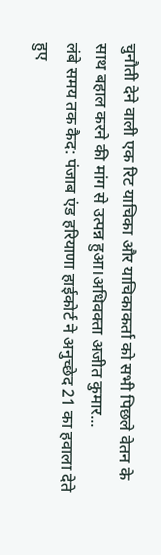चुनौती देने वाली एक रिट याचिका और याचिकाकर्ता को सभी पिछले वेतन के साथ बहाल करने की मांग से उत्पन्न हुआ।अधिवक्ता अजीत कुमार...
लंबे समय तक कैद: पंजाब एंड हरियाणा हाईकोर्ट ने अनुच्छेद 21 का हवाला देते हुए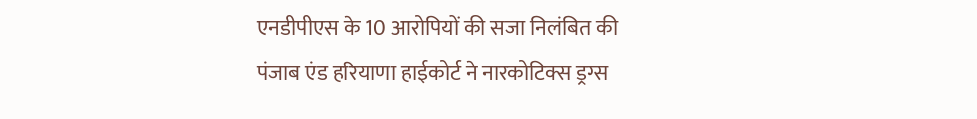एनडीपीएस के 10 आरोपियों की सजा निलंबित की
पंजाब एंड हरियाणा हाईकोर्ट ने नारकोटिक्स ड्रग्स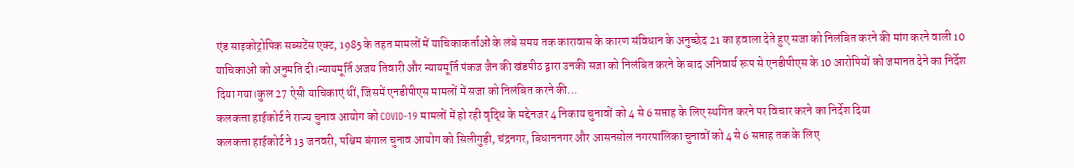एंड साइकोट्रोपिक सब्सटेंस एक्ट, 1985 के तहत मामलों में याचिकाकर्ताओं के लंबे समय तक कारावास के कारण संविधान के अनुच्छेद 21 का हवाला देते हुए सजा को निलंबित करने की मांग करने वाली 10 याचिकाओं को अनुमति दी।न्यायमूर्ति अजय तिवारी और न्यायमूर्ति पंकज जैन की खंडपीठ द्वारा उनकी सजा को निलंबित करने के बाद अनिवार्य रूप से एनडीपीएस के 10 आरोपियों को जमानत देने का निर्देश दिया गया।कुल 27 ऐसी याचिकाएं थीं, जिसमें एनडीपीएस मामलों में सजा को निलंबित करने की...
कलकत्ता हाईकोर्ट ने राज्य चुनाव आयोग को COVID-19 मामलों में हो रही वृद्धि के मद्देनजर 4 निकाय चुनावों को 4 से 6 सप्ताह के लिए स्थगित करने पर विचार करने का निर्देश दिया
कलकत्ता हाईकोर्ट ने 13 जनवरी, पश्चिम बंगाल चुनाव आयोग को सिलीगुड़ी, चंद्रनगर, बिधाननगर और आसनसोल नगरपालिका चुनावों को 4 से 6 सप्ताह तक के लिए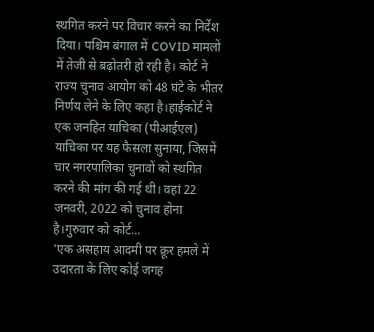स्थगित करने पर विचार करने का निर्देश दिया। पश्चिम बंगाल में COVID मामलों में तेजी से बढ़ोतरी हो रही है। कोर्ट ने राज्य चुनाव आयोग को 48 घंटे के भीतर निर्णय लेने के लिए कहा है।हाईकोर्ट ने एक जनहित याचिका (पीआईएल) याचिका पर यह फैसला सुनाया, जिसमें चार नगरपालिका चुनावों को स्थगित करने की मांग की गई थी। वहां 22 जनवरी, 2022 को चुनाव होना है।गुरुवार को कोर्ट...
'एक असहाय आदमी पर क्रूर हमले में उदारता के लिए कोई जगह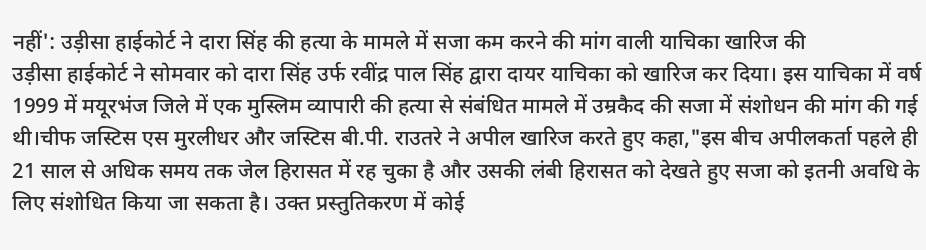नहीं': उड़ीसा हाईकोर्ट ने दारा सिंह की हत्या के मामले में सजा कम करने की मांग वाली याचिका खारिज की
उड़ीसा हाईकोर्ट ने सोमवार को दारा सिंह उर्फ रवींद्र पाल सिंह द्वारा दायर याचिका को खारिज कर दिया। इस याचिका में वर्ष 1999 में मयूरभंज जिले में एक मुस्लिम व्यापारी की हत्या से संबंधित मामले में उम्रकैद की सजा में संशोधन की मांग की गई थी।चीफ जस्टिस एस मुरलीधर और जस्टिस बी.पी. राउतरे ने अपील खारिज करते हुए कहा,"इस बीच अपीलकर्ता पहले ही 21 साल से अधिक समय तक जेल हिरासत में रह चुका है और उसकी लंबी हिरासत को देखते हुए सजा को इतनी अवधि के लिए संशोधित किया जा सकता है। उक्त प्रस्तुतिकरण में कोई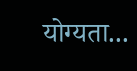योग्यता...